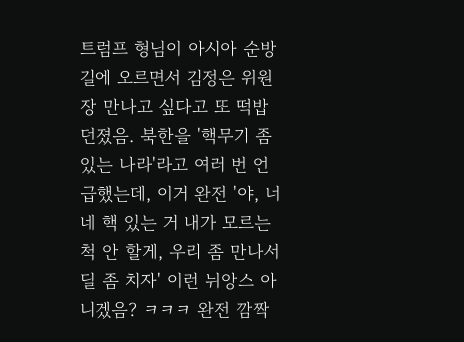트럼프 형님이 아시아 순방길에 오르면서 김정은 위원장 만나고 싶다고 또 떡밥 던졌음. 북한을 '핵무기 좀 있는 나라'라고 여러 번 언급했는데, 이거 완전 '야, 너네 핵 있는 거 내가 모르는 척 안 할게, 우리 좀 만나서 딜 좀 치자' 이런 뉘앙스 아니겠음? ㅋㅋㅋ 완전 깜짝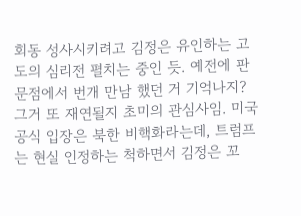회동 성사시키려고 김정은 유인하는 고도의 심리전 펼치는 중인 듯. 예전에 판문점에서 번개 만남 했던 거 기억나지? 그거 또 재연될지 초미의 관심사임. 미국 공식 입장은 북한 비핵화라는데, 트럼프는 현실 인정하는 척하면서 김정은 꼬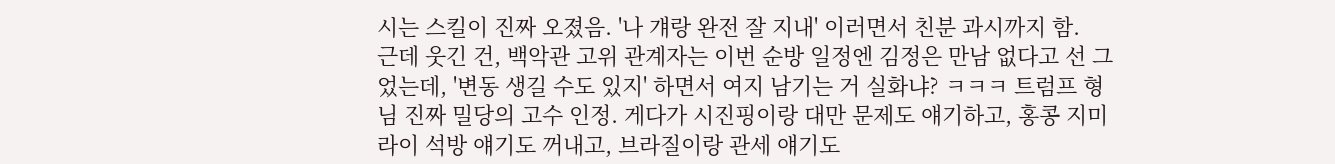시는 스킬이 진짜 오졌음. '나 걔랑 완전 잘 지내' 이러면서 친분 과시까지 함.
근데 웃긴 건, 백악관 고위 관계자는 이번 순방 일정엔 김정은 만남 없다고 선 그었는데, '변동 생길 수도 있지' 하면서 여지 남기는 거 실화냐? ㅋㅋㅋ 트럼프 형님 진짜 밀당의 고수 인정. 게다가 시진핑이랑 대만 문제도 얘기하고, 홍콩 지미 라이 석방 얘기도 꺼내고, 브라질이랑 관세 얘기도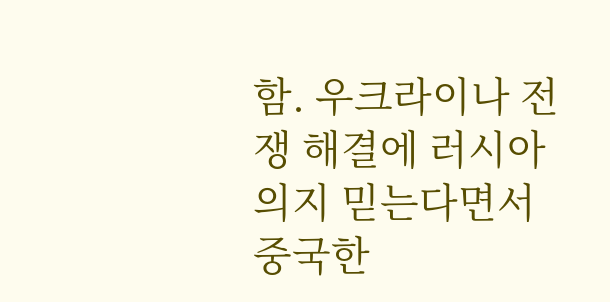함. 우크라이나 전쟁 해결에 러시아 의지 믿는다면서 중국한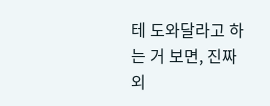테 도와달라고 하는 거 보면, 진짜 외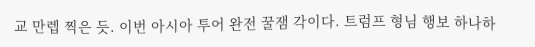교 만렙 찍은 듯. 이번 아시아 투어 완전 꿀잼 각이다. 트럼프 형님 행보 하나하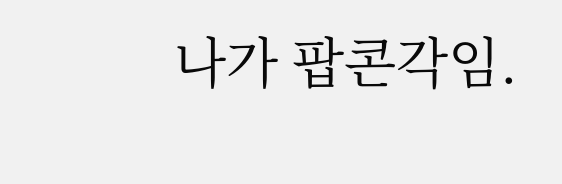나가 팝콘각임.